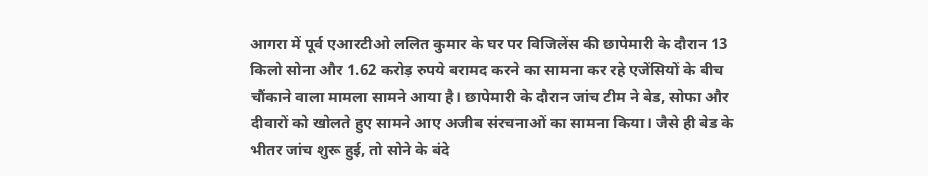आगरा में पूर्व एआरटीओ ललित कुमार के घर पर विजिलेंस की छापेमारी के दौरान 13 किलो सोना और 1.62 करोड़ रुपये बरामद करने का सामना कर रहे एजेंसियों के बीच चौंकाने वाला मामला सामने आया है। छापेमारी के दौरान जांच टीम ने बेड, सोफा और दीवारों को खोलते हुए सामने आए अजीब संरचनाओं का सामना किया। जैसे ही बेड के भीतर जांच शुरू हुई, तो सोने के बंदे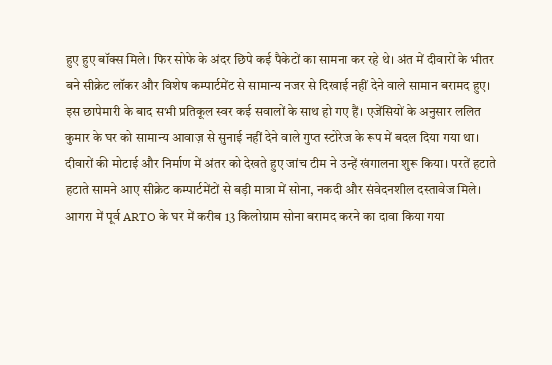हुए हुए बॉक्स मिले। फिर सोफे के अंदर छिपे कई पैकेटों का सामना कर रहे थे। अंत में दीवारों के भीतर बने सीक्रेट लॉकर और विशेष कम्पार्टमेंट से सामान्य नजर से दिखाई नहीं देने वाले सामान बरामद हुए।
इस छापेमारी के बाद सभी प्रतिकूल स्वर कई सवालों के साथ हो गए हैं। एजेंसियों के अनुसार ललित कुमार के घर को सामान्य आवाज़ से सुनाई नहीं देने वाले गुप्त स्टोरेज के रूप में बदल दिया गया था। दीवारों की मोटाई और निर्माण में अंतर को देखते हुए जांच टीम ने उन्हें खंगालना शुरू किया। परतें हटाते हटाते सामने आए सीक्रेट कम्पार्टमेंटों से बड़ी मात्रा में सोना, नकदी और संवेदनशील दस्तावेज मिले।
आगरा में पूर्व ARTO के घर में करीब 13 किलोग्राम सोना बरामद करने का दावा किया गया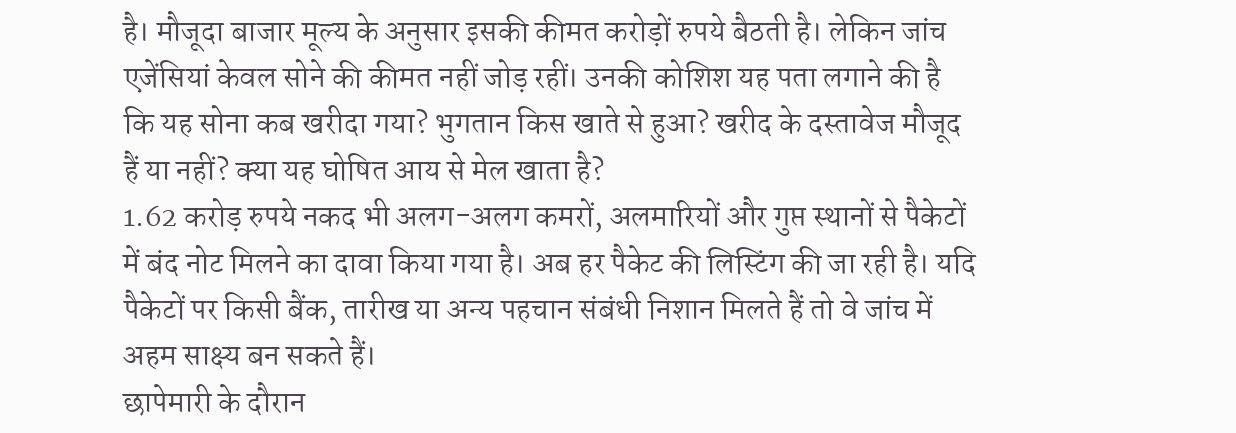है। मौजूदा बाजार मूल्य के अनुसार इसकी कीमत करोड़ों रुपये बैठती है। लेकिन जांच एजेंसियां केवल सोने की कीमत नहीं जोड़ रहीं। उनकी कोशिश यह पता लगाने की है कि यह सोना कब खरीदा गया? भुगतान किस खाते से हुआ? खरीद के दस्तावेज मौजूद हैं या नहीं? क्या यह घोषित आय से मेल खाता है?
1.62 करोड़ रुपये नकद भी अलग-अलग कमरों, अलमारियों और गुप्त स्थानों से पैकेटों में बंद नोट मिलने का दावा किया गया है। अब हर पैकेट की लिस्टिंग की जा रही है। यदि पैकेटों पर किसी बैंक, तारीख या अन्य पहचान संबंधी निशान मिलते हैं तो वे जांच में अहम साक्ष्य बन सकते हैं।
छापेमारी के दौरान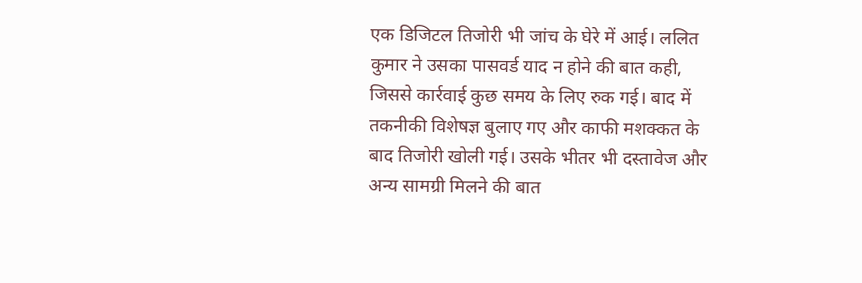एक डिजिटल तिजोरी भी जांच के घेरे में आई। ललित कुमार ने उसका पासवर्ड याद न होने की बात कही, जिससे कार्रवाई कुछ समय के लिए रुक गई। बाद में तकनीकी विशेषज्ञ बुलाए गए और काफी मशक्कत के बाद तिजोरी खोली गई। उसके भीतर भी दस्तावेज और अन्य सामग्री मिलने की बात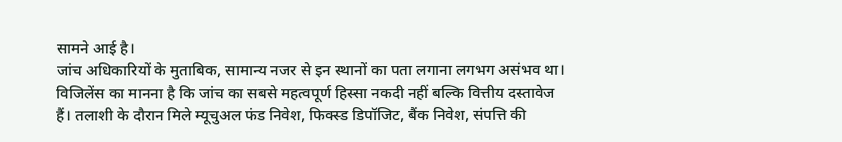सामने आई है।
जांच अधिकारियों के मुताबिक, सामान्य नजर से इन स्थानों का पता लगाना लगभग असंभव था। विजिलेंस का मानना है कि जांच का सबसे महत्वपूर्ण हिस्सा नकदी नहीं बल्कि वित्तीय दस्तावेज हैं। तलाशी के दौरान मिले म्यूचुअल फंड निवेश, फिक्स्ड डिपॉजिट, बैंक निवेश, संपत्ति की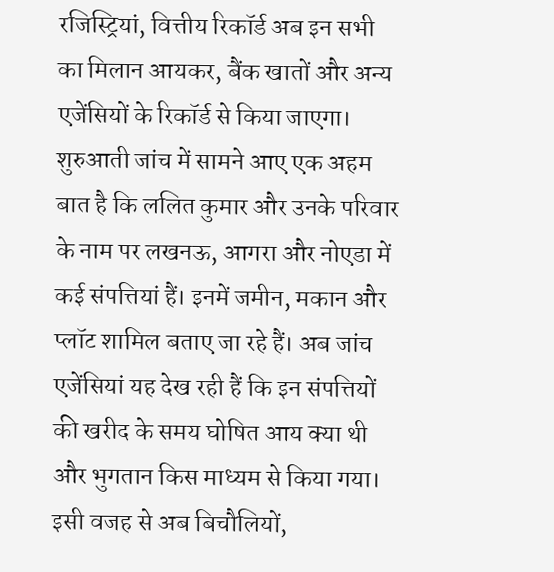रजिस्ट्रियां, वित्तीय रिकॉर्ड अब इन सभी का मिलान आयकर, बैंक खातों और अन्य एजेंसियों के रिकॉर्ड से किया जाएगा।
शुरुआती जांच में सामने आए एक अहम बात है कि ललित कुमार और उनके परिवार के नाम पर लखनऊ, आगरा और नोएडा में कई संपत्तियां हैं। इनमें जमीन, मकान और प्लॉट शामिल बताए जा रहे हैं। अब जांच एजेंसियां यह देख रही हैं कि इन संपत्तियों की खरीद के समय घोषित आय क्या थी और भुगतान किस माध्यम से किया गया।
इसी वजह से अब बिचौलियों,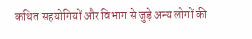कथित सहयोगियों और विभाग से जुड़े अन्य लोगों की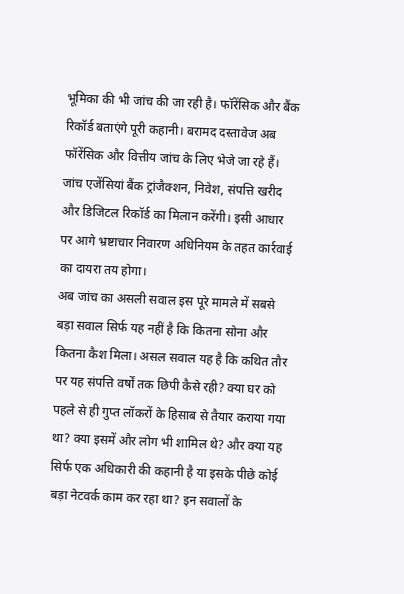भूमिका की भी जांच की जा रही है। फॉरेंसिक और बैंक रिकॉर्ड बताएंगे पूरी कहानी। बरामद दस्तावेज अब फॉरेंसिक और वित्तीय जांच के लिए भेजे जा रहे हैं। जांच एजेंसियां बैंक ट्रांजैक्शन, निवेश, संपत्ति खरीद और डिजिटल रिकॉर्ड का मिलान करेंगी। इसी आधार पर आगे भ्रष्टाचार निवारण अधिनियम के तहत कार्रवाई का दायरा तय होगा।
अब जांच का असली सवाल इस पूरे मामले में सबसे बड़ा सवाल सिर्फ यह नहीं है कि कितना सोना और कितना कैश मिला। असल सवाल यह है कि कथित तौर पर यह संपत्ति वर्षों तक छिपी कैसे रही? क्या घर को पहले से ही गुप्त लॉकरों के हिसाब से तैयार कराया गया था? क्या इसमें और लोग भी शामिल थे? और क्या यह सिर्फ एक अधिकारी की कहानी है या इसके पीछे कोई बड़ा नेटवर्क काम कर रहा था? इन सवालों के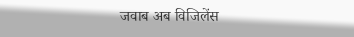जवाब अब विजिलेंस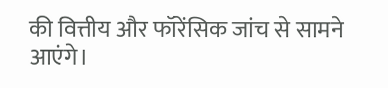की वित्तीय और फॉरेंसिक जांच से सामने आएंगे।